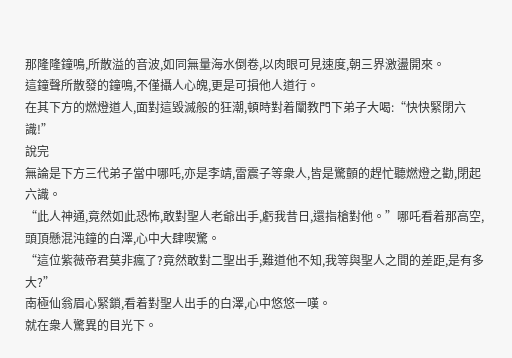那隆隆鐘鳴,所散溢的音波,如同無量海水倒卷,以肉眼可見速度,朝三界激盪開來。
這鐘聲所散發的鐘鳴,不僅攝人心魄,更是可損他人道行。
在其下方的燃燈道人,面對這毀滅般的狂潮,頓時對着闡教門下弟子大喝:“快快緊閉六識!”
說完
無論是下方三代弟子當中哪吒,亦是李靖,雷震子等衆人,皆是驚顫的趕忙聽燃燈之勸,閉起六識。
“此人神通,竟然如此恐怖,敢對聖人老爺出手,虧我昔日,還指槍對他。”哪吒看着那高空,頭頂懸混沌鐘的白澤,心中大肆喫驚。
“這位紫薇帝君莫非瘋了?竟然敢對二聖出手,難道他不知,我等與聖人之間的差距,是有多大?”
南極仙翁眉心緊鎖,看着對聖人出手的白澤,心中悠悠一嘆。
就在衆人驚異的目光下。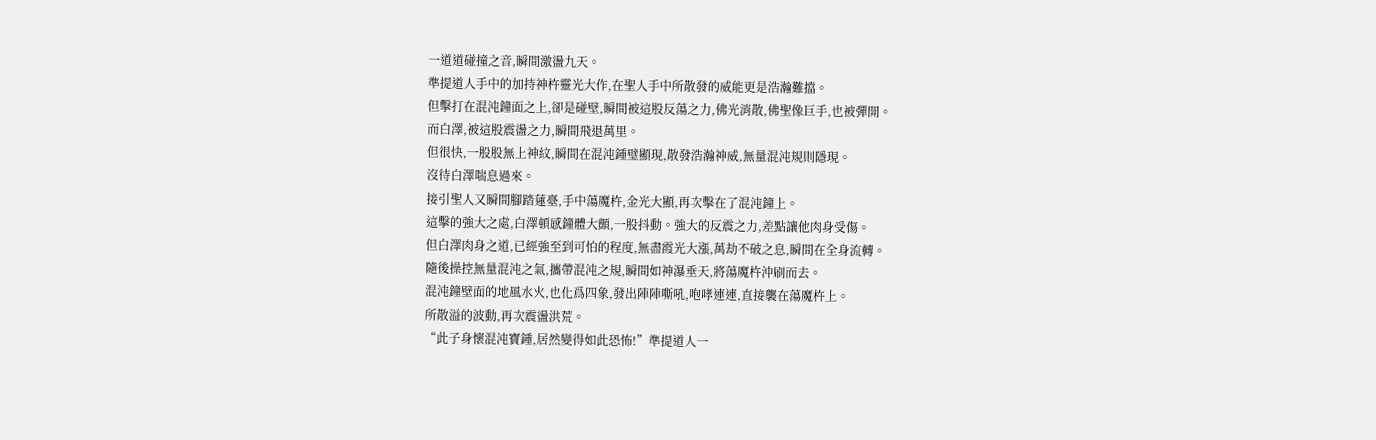一道道碰撞之音,瞬間激盪九天。
準提道人手中的加持神杵靈光大作,在聖人手中所散發的威能更是浩瀚難擋。
但擊打在混沌鐘面之上,卻是碰壁,瞬間被這股反蕩之力,佛光消散,佛聖像巨手,也被彈開。
而白澤,被這股震盪之力,瞬間飛退萬里。
但很快,一股股無上神紋,瞬間在混沌鍾璧顯現,散發浩瀚神威,無量混沌規則隱現。
沒待白澤喘息過來。
接引聖人又瞬間腳踏蓮臺,手中蕩魔杵,金光大顯,再次擊在了混沌鐘上。
這擊的強大之處,白澤頓感鐘體大顫,一股抖動。強大的反震之力,差點讓他肉身受傷。
但白澤肉身之道,已經強至到可怕的程度,無盡霞光大漲,萬劫不破之息,瞬間在全身流轉。
隨後操控無量混沌之氣,攜帶混沌之規,瞬間如神瀑垂天,將蕩魔杵沖刷而去。
混沌鐘壁面的地風水火,也化爲四象,發出陣陣嘶吼,咆哮連連,直接襲在蕩魔杵上。
所散溢的波動,再次震盪洪荒。
“此子身懷混沌寶鍾,居然變得如此恐怖!”準提道人一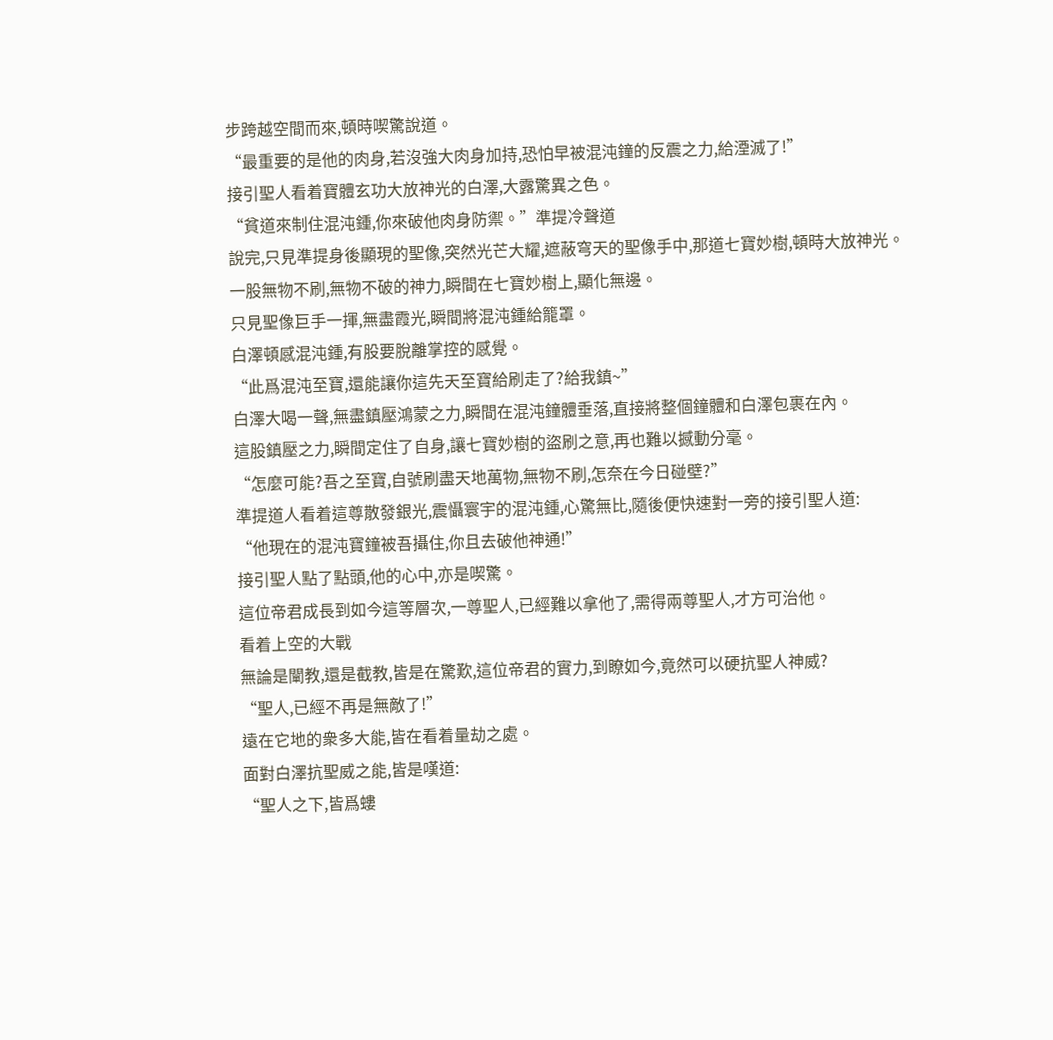步跨越空間而來,頓時喫驚說道。
“最重要的是他的肉身,若沒強大肉身加持,恐怕早被混沌鐘的反震之力,給湮滅了!”
接引聖人看着寶體玄功大放神光的白澤,大露驚異之色。
“貧道來制住混沌鍾,你來破他肉身防禦。”準提冷聲道
說完,只見準提身後顯現的聖像,突然光芒大耀,遮蔽穹天的聖像手中,那道七寶妙樹,頓時大放神光。
一股無物不刷,無物不破的神力,瞬間在七寶妙樹上,顯化無邊。
只見聖像巨手一揮,無盡霞光,瞬間將混沌鍾給籠罩。
白澤頓感混沌鍾,有股要脫離掌控的感覺。
“此爲混沌至寶,還能讓你這先天至寶給刷走了?給我鎮~”
白澤大喝一聲,無盡鎮壓鴻蒙之力,瞬間在混沌鐘體垂落,直接將整個鐘體和白澤包裹在內。
這股鎮壓之力,瞬間定住了自身,讓七寶妙樹的盜刷之意,再也難以撼動分毫。
“怎麼可能?吾之至寶,自號刷盡天地萬物,無物不刷,怎奈在今日碰壁?”
準提道人看着這尊散發銀光,震懾寰宇的混沌鍾,心驚無比,隨後便快速對一旁的接引聖人道:
“他現在的混沌寶鐘被吾攝住,你且去破他神通!”
接引聖人點了點頭,他的心中,亦是喫驚。
這位帝君成長到如今這等層次,一尊聖人,已經難以拿他了,需得兩尊聖人,才方可治他。
看着上空的大戰
無論是闡教,還是截教,皆是在驚歎,這位帝君的實力,到瞭如今,竟然可以硬抗聖人神威?
“聖人,已經不再是無敵了!”
遠在它地的衆多大能,皆在看着量劫之處。
面對白澤抗聖威之能,皆是嘆道:
“聖人之下,皆爲螻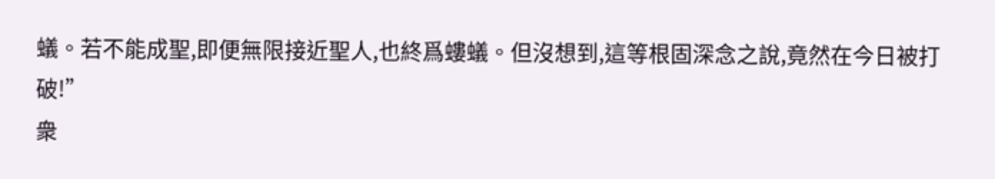蟻。若不能成聖,即便無限接近聖人,也終爲螻蟻。但沒想到,這等根固深念之說,竟然在今日被打破!”
衆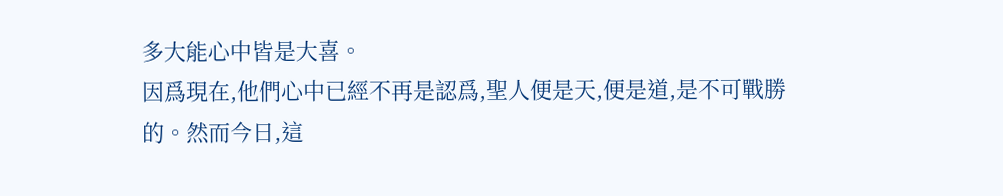多大能心中皆是大喜。
因爲現在,他們心中已經不再是認爲,聖人便是天,便是道,是不可戰勝的。然而今日,這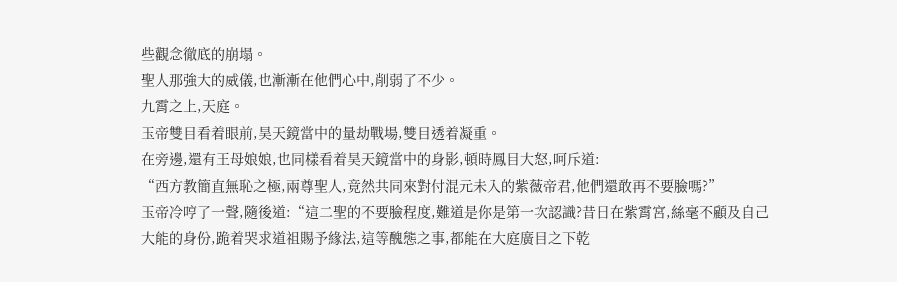些觀念徹底的崩塌。
聖人那強大的威儀,也漸漸在他們心中,削弱了不少。
九霄之上,天庭。
玉帝雙目看着眼前,昊天鏡當中的量劫戰場,雙目透着凝重。
在旁邊,還有王母娘娘,也同樣看着昊天鏡當中的身影,頓時鳳目大怒,呵斥道:
“西方教簡直無恥之極,兩尊聖人,竟然共同來對付混元未入的紫薇帝君,他們還敢再不要臉嗎?”
玉帝冷哼了一聲,隨後道:“這二聖的不要臉程度,難道是你是第一次認識?昔日在紫霄宮,絲毫不顧及自己大能的身份,跪着哭求道祖賜予緣法,這等醜態之事,都能在大庭廣目之下乾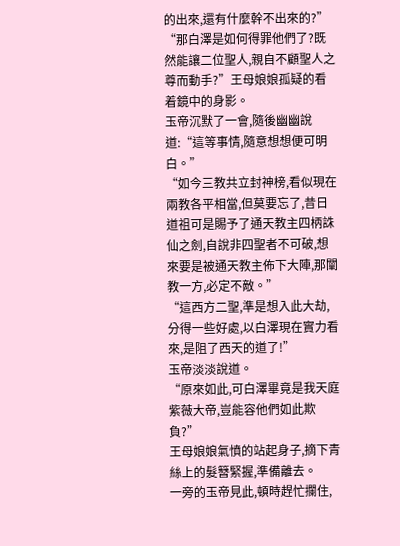的出來,還有什麼幹不出來的?”
“那白澤是如何得罪他們了?既然能讓二位聖人,親自不顧聖人之尊而動手?”王母娘娘孤疑的看着鏡中的身影。
玉帝沉默了一會,隨後幽幽說道:“這等事情,隨意想想便可明白。”
“如今三教共立封神榜,看似現在兩教各平相當,但莫要忘了,昔日道祖可是賜予了通天教主四柄誅仙之劍,自說非四聖者不可破,想來要是被通天教主佈下大陣,那闡教一方,必定不敵。”
“這西方二聖,準是想入此大劫,分得一些好處,以白澤現在實力看來,是阻了西天的道了!”
玉帝淡淡說道。
“原來如此,可白澤畢竟是我天庭紫薇大帝,豈能容他們如此欺負?”
王母娘娘氣憤的站起身子,摘下青絲上的髮簪緊握,準備離去。
一旁的玉帝見此,頓時趕忙攔住,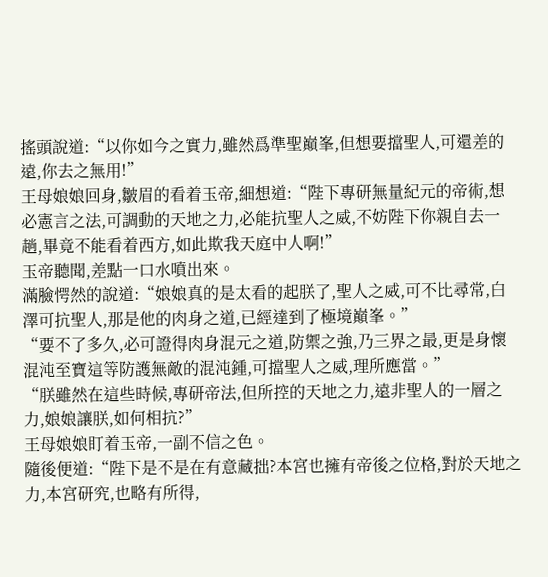搖頭說道:“以你如今之實力,雖然爲準聖巔峯,但想要擋聖人,可還差的遠,你去之無用!”
王母娘娘回身,皺眉的看着玉帝,細想道:“陛下專研無量紀元的帝術,想必憲言之法,可調動的天地之力,必能抗聖人之威,不妨陛下你親自去一趟,畢竟不能看着西方,如此欺我天庭中人啊!”
玉帝聽聞,差點一口水噴出來。
滿臉愕然的說道:“娘娘真的是太看的起朕了,聖人之威,可不比尋常,白澤可抗聖人,那是他的肉身之道,已經達到了極境巔峯。”
“要不了多久,必可證得肉身混元之道,防禦之強,乃三界之最,更是身懷混沌至寶這等防護無敵的混沌鍾,可擋聖人之威,理所應當。”
“朕雖然在這些時候,專研帝法,但所控的天地之力,遠非聖人的一層之力,娘娘讓朕,如何相抗?”
王母娘娘盯着玉帝,一副不信之色。
隨後便道:“陛下是不是在有意藏拙?本宮也擁有帝後之位格,對於天地之力,本宮研究,也略有所得,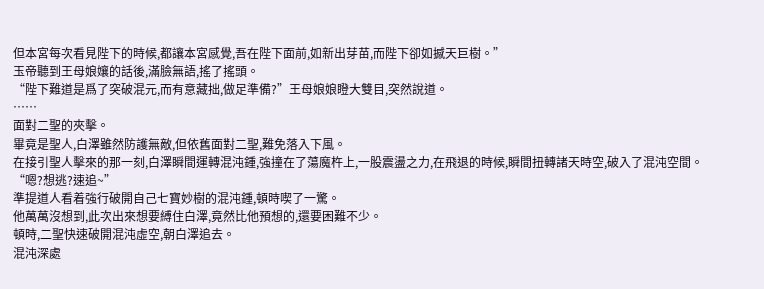但本宮每次看見陛下的時候,都讓本宮感覺,吾在陛下面前,如新出芽苗,而陛下卻如撼天巨樹。”
玉帝聽到王母娘孃的話後,滿臉無語,搖了搖頭。
“陛下難道是爲了突破混元,而有意藏拙,做足準備?”王母娘娘瞪大雙目,突然說道。
……
面對二聖的夾擊。
畢竟是聖人,白澤雖然防護無敵,但依舊面對二聖,難免落入下風。
在接引聖人擊來的那一刻,白澤瞬間運轉混沌鍾,強撞在了蕩魔杵上,一股震盪之力,在飛退的時候,瞬間扭轉諸天時空,破入了混沌空間。
“嗯?想逃?速追~”
準提道人看着強行破開自己七寶妙樹的混沌鍾,頓時喫了一驚。
他萬萬沒想到,此次出來想要縛住白澤,竟然比他預想的,還要困難不少。
頓時,二聖快速破開混沌虛空,朝白澤追去。
混沌深處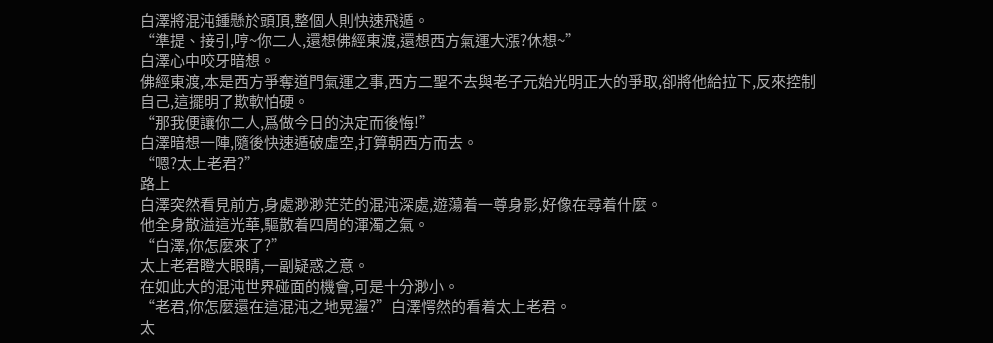白澤將混沌鍾懸於頭頂,整個人則快速飛遁。
“準提、接引,哼~你二人,還想佛經東渡,還想西方氣運大漲?休想~”
白澤心中咬牙暗想。
佛經東渡,本是西方爭奪道門氣運之事,西方二聖不去與老子元始光明正大的爭取,卻將他給拉下,反來控制自己,這擺明了欺軟怕硬。
“那我便讓你二人,爲做今日的決定而後悔!”
白澤暗想一陣,隨後快速遁破虛空,打算朝西方而去。
“嗯?太上老君?”
路上
白澤突然看見前方,身處渺渺茫茫的混沌深處,遊蕩着一尊身影,好像在尋着什麼。
他全身散溢這光華,驅散着四周的渾濁之氣。
“白澤,你怎麼來了?”
太上老君瞪大眼睛,一副疑惑之意。
在如此大的混沌世界碰面的機會,可是十分渺小。
“老君,你怎麼還在這混沌之地晃盪?”白澤愕然的看着太上老君。
太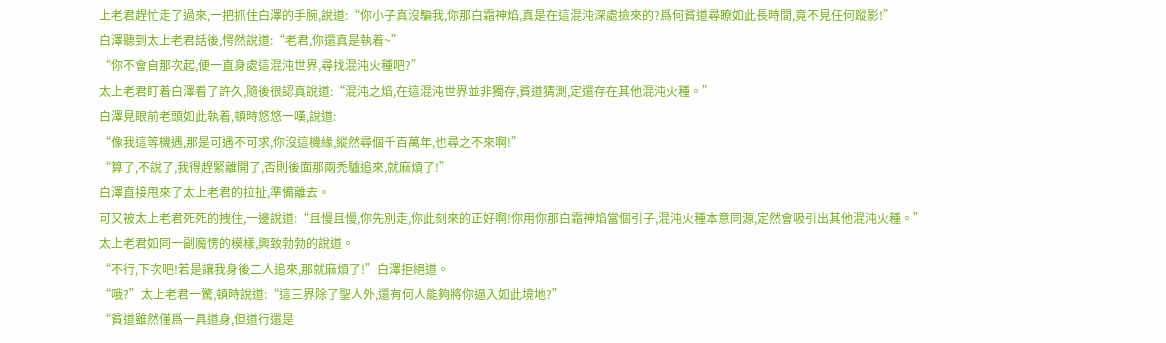上老君趕忙走了過來,一把抓住白澤的手腕,說道:“你小子真沒騙我,你那白霜神焰,真是在這混沌深處撿來的?爲何貧道尋瞭如此長時間,竟不見任何蹤影!”
白澤聽到太上老君話後,愕然說道:“老君,你還真是執着~”
“你不會自那次起,便一直身處這混沌世界,尋找混沌火種吧?”
太上老君盯着白澤看了許久,隨後很認真說道:“混沌之焰,在這混沌世界並非獨存,貧道猜測,定還存在其他混沌火種。”
白澤見眼前老頭如此執着,頓時悠悠一嘆,說道:
“像我這等機遇,那是可遇不可求,你沒這機緣,縱然尋個千百萬年,也尋之不來啊!”
“算了,不說了,我得趕緊離開了,否則後面那兩禿驢追來,就麻煩了!”
白澤直接甩來了太上老君的拉扯,準備離去。
可又被太上老君死死的拽住,一邊說道:“且慢且慢,你先別走,你此刻來的正好啊!你用你那白霜神焰當個引子,混沌火種本意同源,定然會吸引出其他混沌火種。”
太上老君如同一副魔愣的模樣,興致勃勃的說道。
“不行,下次吧!若是讓我身後二人追來,那就麻煩了!”白澤拒絕道。
“哦?”太上老君一驚,頓時說道:“這三界除了聖人外,還有何人能夠將你逼入如此境地?”
“貧道雖然僅爲一具道身,但道行還是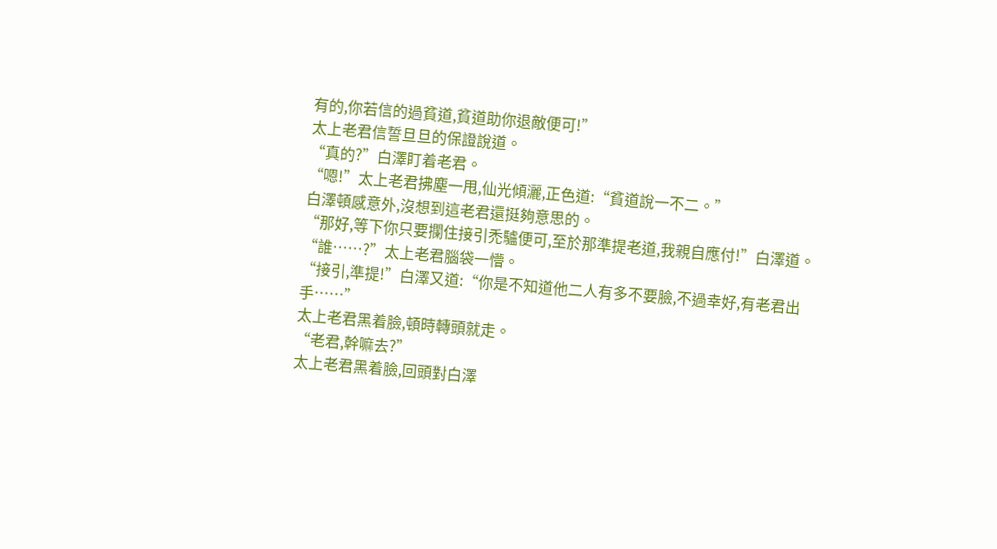有的,你若信的過貧道,貧道助你退敵便可!”
太上老君信誓旦旦的保證說道。
“真的?”白澤盯着老君。
“嗯!”太上老君拂塵一甩,仙光傾灑,正色道:“貧道說一不二。”
白澤頓感意外,沒想到這老君還挺夠意思的。
“那好,等下你只要攔住接引禿驢便可,至於那準提老道,我親自應付!”白澤道。
“誰……?”太上老君腦袋一懵。
“接引,準提!”白澤又道:“你是不知道他二人有多不要臉,不過幸好,有老君出手……”
太上老君黑着臉,頓時轉頭就走。
“老君,幹嘛去?”
太上老君黑着臉,回頭對白澤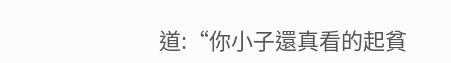道:“你小子還真看的起貧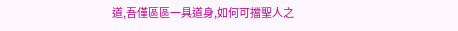道,吾僅區區一具道身,如何可擋聖人之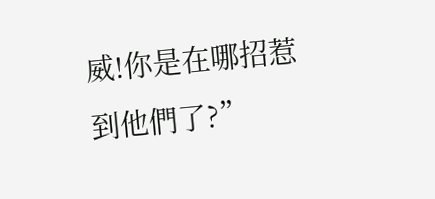威!你是在哪招惹到他們了?”